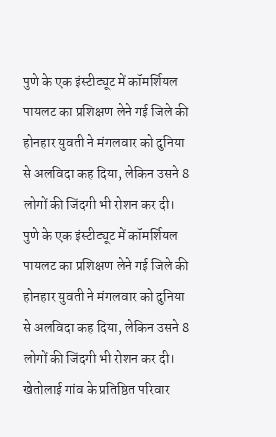पुणे के एक इंस्टीट्यूट में कॉमर्शियल पायलट का प्रशिक्षण लेने गई जिले की होनहार युवती ने मंगलवार को दुनिया से अलविदा कह दिया, लेकिन उसने 8 लोगों की जिंदगी भी रोशन कर दी।
पुणे के एक इंस्टीट्यूट में कॉमर्शियल पायलट का प्रशिक्षण लेने गई जिले की होनहार युवती ने मंगलवार को दुनिया से अलविदा कह दिया, लेकिन उसने 8 लोगों की जिंदगी भी रोशन कर दी। खेतोलाई गांव के प्रतिष्ठित परिवार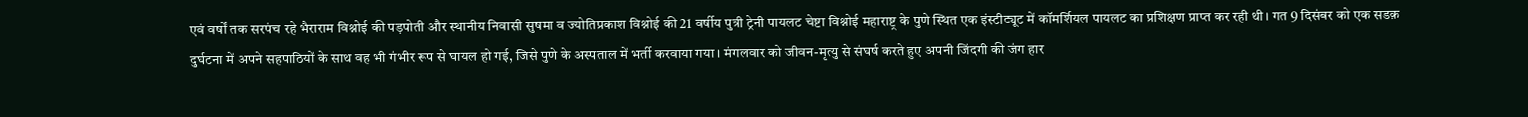एवं वर्षों तक सरपंच रहे भैराराम विश्नोई की पड़पोती और स्थानीय निवासी सुषमा व ज्योतिप्रकाश विश्नोई की 21 वर्षीय पुत्री ट्रेनी पायलट चेष्टा विश्नोई महाराष्ट्र के पुणे स्थित एक इंस्टीट्यूट में कॉमर्शियल पायलट का प्रशिक्षण प्राप्त कर रही थी। गत 9 दिसंबर को एक सडक़ दुर्घटना में अपने सहपाठियों के साथ वह भी गंभीर रूप से घायल हो गई, जिसे पुणे के अस्पताल में भर्ती करवाया गया। मंगलवार को जीवन-मृत्यु से संघर्ष करते हुए अपनी जिंदगी की जंग हार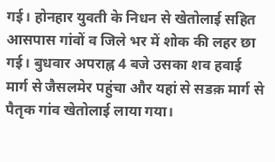गई। होनहार युवती के निधन से खेतोलाई सहित आसपास गांवों व जिले भर में शोक की लहर छा गई। बुधवार अपराह्न 4 बजे उसका शव हवाई मार्ग से जैसलमेर पहुंचा और यहां से सडक़ मार्ग से पैतृक गांव खेतोलाई लाया गया।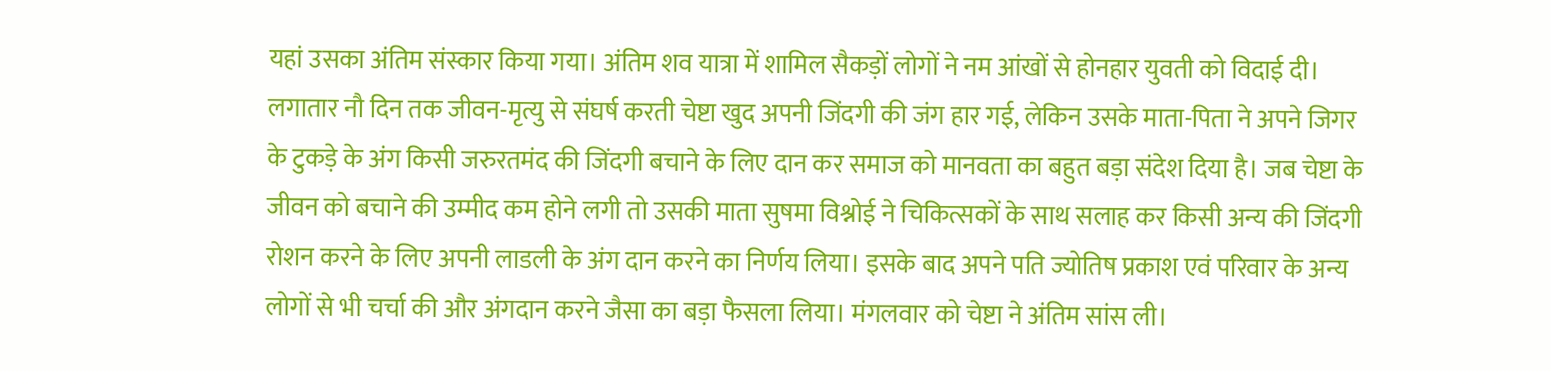यहां उसका अंतिम संस्कार किया गया। अंतिम शव यात्रा में शामिल सैकड़ों लोगों ने नम आंखों से होनहार युवती को विदाई दी।
लगातार नौ दिन तक जीवन-मृत्यु से संघर्ष करती चेष्टा खुद अपनी जिंदगी की जंग हार गई, लेकिन उसके माता-पिता ने अपने जिगर के टुकड़े के अंग किसी जरुरतमंद की जिंदगी बचाने के लिए दान कर समाज को मानवता का बहुत बड़ा संदेश दिया है। जब चेष्टा के जीवन को बचाने की उम्मीद कम होने लगी तो उसकी माता सुषमा विश्नोई ने चिकित्सकों के साथ सलाह कर किसी अन्य की जिंदगी रोशन करने के लिए अपनी लाडली के अंग दान करने का निर्णय लिया। इसके बाद अपने पति ज्योतिष प्रकाश एवं परिवार के अन्य लोगों से भी चर्चा की और अंगदान करने जैसा का बड़ा फैसला लिया। मंगलवार को चेष्टा ने अंतिम सांस ली।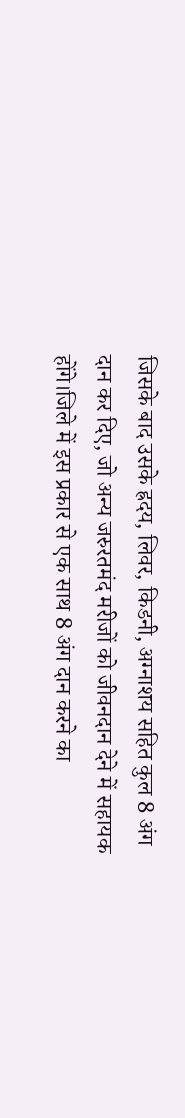जिसके बाद उसके ह्रदय, लिवर, किडनी, अग्नाशय सहित कुल 8 अंग दान कर दिए, जो अन्य जरुरतमंद मरीजों को जीवनदान देने में सहायक होंगे।जिले में इस प्रकार से एक साथ 8 अंग दान करने का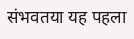संभवतया यह पहला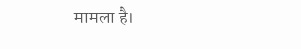मामला है।